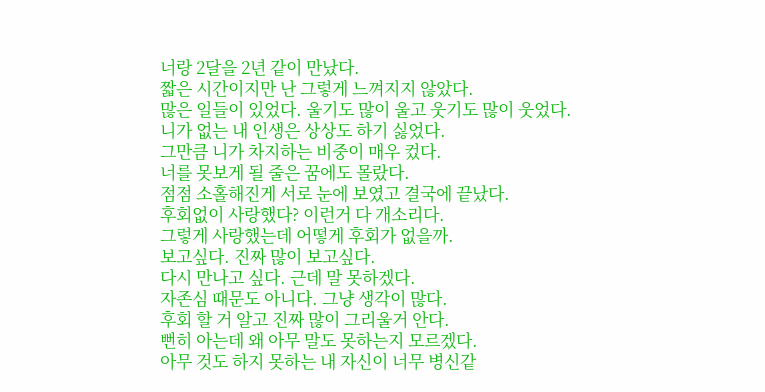너랑 2달을 2년 같이 만났다.
짧은 시간이지만 난 그렇게 느껴지지 않았다.
많은 일들이 있었다. 울기도 많이 울고 웃기도 많이 웃었다.
니가 없는 내 인생은 상상도 하기 싫었다.
그만큼 니가 차지하는 비중이 매우 컸다.
너를 못보게 될 줄은 꿈에도 몰랐다.
점점 소홀해진게 서로 눈에 보였고 결국에 끝났다.
후회없이 사랑했다? 이런거 다 개소리다.
그렇게 사랑했는데 어떻게 후회가 없을까.
보고싶다. 진짜 많이 보고싶다.
다시 만나고 싶다. 근데 말 못하겠다.
자존심 때문도 아니다. 그냥 생각이 많다.
후회 할 거 알고 진짜 많이 그리울거 안다.
뻔히 아는데 왜 아무 말도 못하는지 모르겠다.
아무 것도 하지 못하는 내 자신이 너무 병신같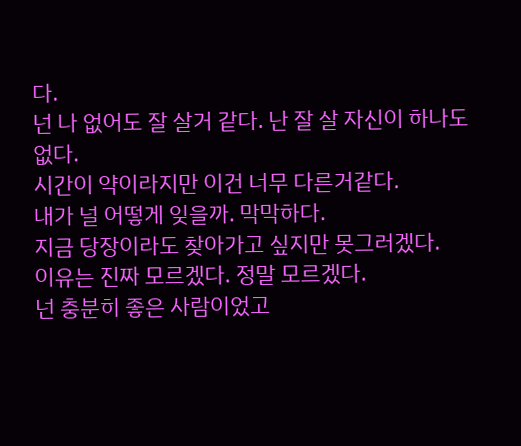다.
넌 나 없어도 잘 살거 같다. 난 잘 살 자신이 하나도 없다.
시간이 약이라지만 이건 너무 다른거같다.
내가 널 어떻게 잊을까. 막막하다.
지금 당장이라도 찾아가고 싶지만 못그러겠다.
이유는 진짜 모르겠다. 정말 모르겠다.
넌 충분히 좋은 사람이었고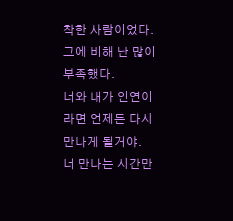착한 사람이었다.
그에 비해 난 많이 부족했다.
너와 내가 인연이라면 언제든 다시 만나게 될거야.
너 만나는 시간만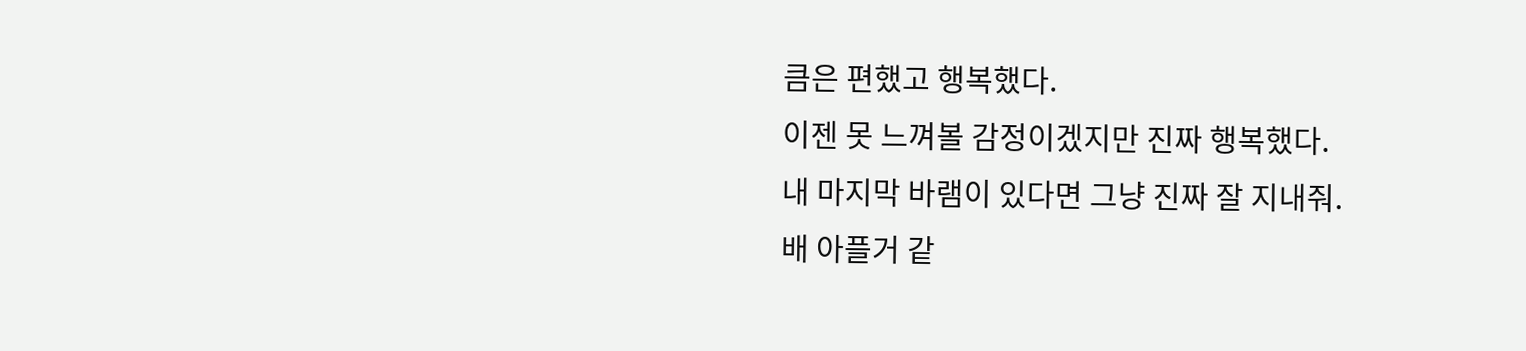큼은 편했고 행복했다.
이젠 못 느껴볼 감정이겠지만 진짜 행복했다.
내 마지막 바램이 있다면 그냥 진짜 잘 지내줘.
배 아플거 같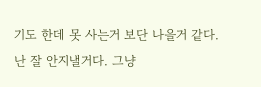기도 한데 못 사는거 보단 나을거 같다.
난 잘 안지낼거다. 그냥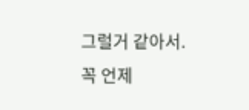그럴거 같아서.
꼭 언제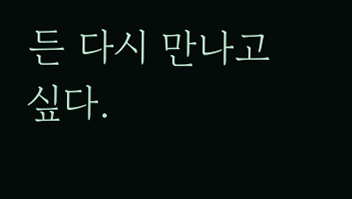든 다시 만나고싶다.